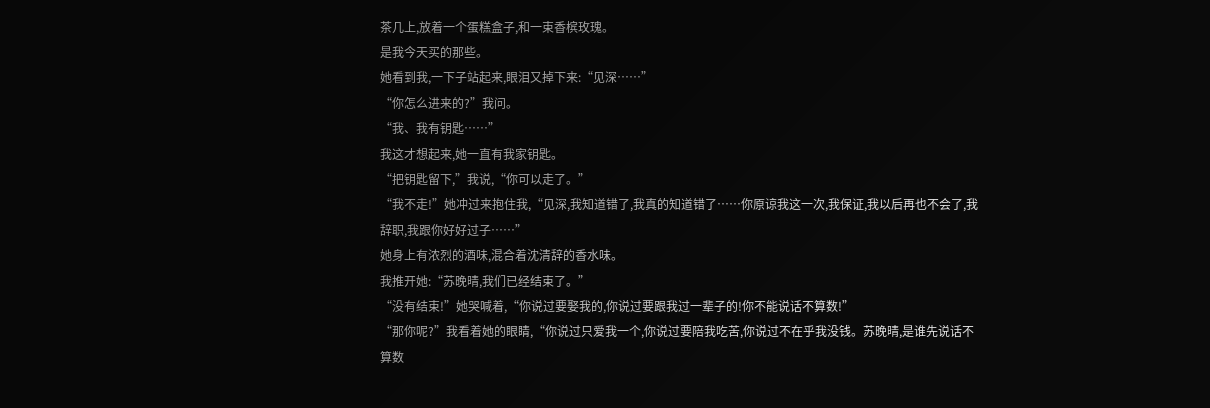茶几上,放着一个蛋糕盒子,和一束香槟玫瑰。
是我今天买的那些。
她看到我,一下子站起来,眼泪又掉下来:“见深……”
“你怎么进来的?”我问。
“我、我有钥匙……”
我这才想起来,她一直有我家钥匙。
“把钥匙留下,”我说,“你可以走了。”
“我不走!”她冲过来抱住我,“见深,我知道错了,我真的知道错了……你原谅我这一次,我保证,我以后再也不会了,我辞职,我跟你好好过子……”
她身上有浓烈的酒味,混合着沈清辞的香水味。
我推开她:“苏晚晴,我们已经结束了。”
“没有结束!”她哭喊着,“你说过要娶我的,你说过要跟我过一辈子的!你不能说话不算数!”
“那你呢?”我看着她的眼睛,“你说过只爱我一个,你说过要陪我吃苦,你说过不在乎我没钱。苏晚晴,是谁先说话不算数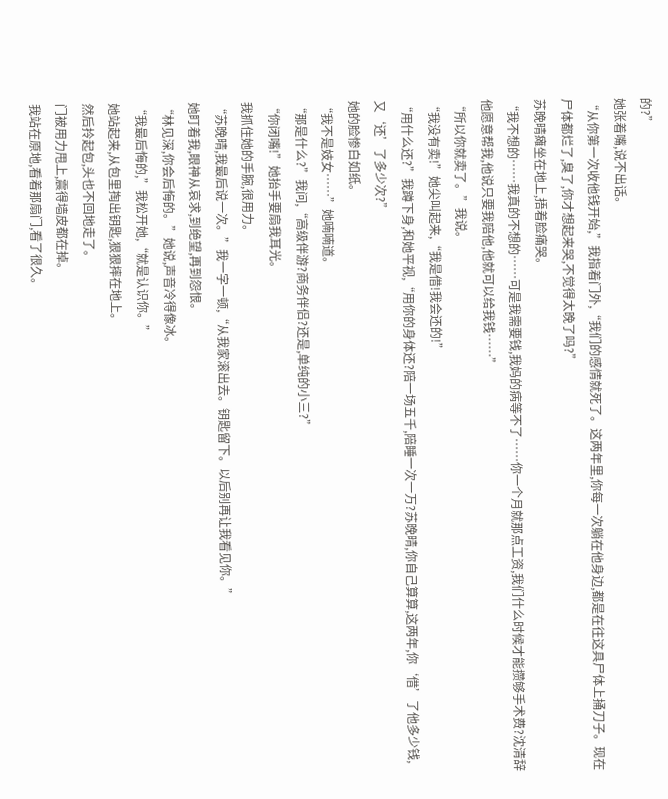的?”
她张着嘴,说不出话。
“从你第一次收他钱开始,”我指着门外,“我们的感情就死了。这两年里,你每一次躺在他身边,都是在往这具尸体上捅刀子。现在尸体都烂了,臭了,你才想起来哭,不觉得太晚了吗?”
苏晚晴瘫坐在地上,捂着脸痛哭。
“我不想的……我真的不想的……可是我需要钱,我妈的病等不了……你一个月就那点工资,我们什么时候才能攒够手术费?沈清辞他愿意帮我,他说只要我陪他,他就可以给我钱……”
“所以你就卖了。”我说。
“我没有卖!”她尖叫起来,“我是借!我会还的!”
“用什么还?”我蹲下身,和她平视,“用你的身体还?陪一场五千,陪睡一次一万?苏晚晴,你自己算算,这两年,你‘借’了他多少钱,又‘还’了多少次?”
她的脸惨白如纸。
“我不是妓女……”她喃喃道。
“那是什么?”我问,“高级伴游?商务伴侣?还是,单纯的小三?”
“你闭嘴!”她抬手要扇我耳光。
我抓住她的手腕,很用力。
“苏晚晴,我最后说一次。”我一字一顿,“从我家滚出去。钥匙留下。以后别再让我看见你。”
她盯着我,眼神从哀求,到绝望,再到怨恨。
“林见深,你会后悔的。”她说,声音冷得像冰。
“我最后悔的,”我松开她,“就是认识你。”
她站起来,从包里掏出钥匙,狠狠摔在地上。
然后拎起包,头也不回地走了。
门被用力甩上,震得墙皮都在掉。
我站在原地,看着那扇门,看了很久。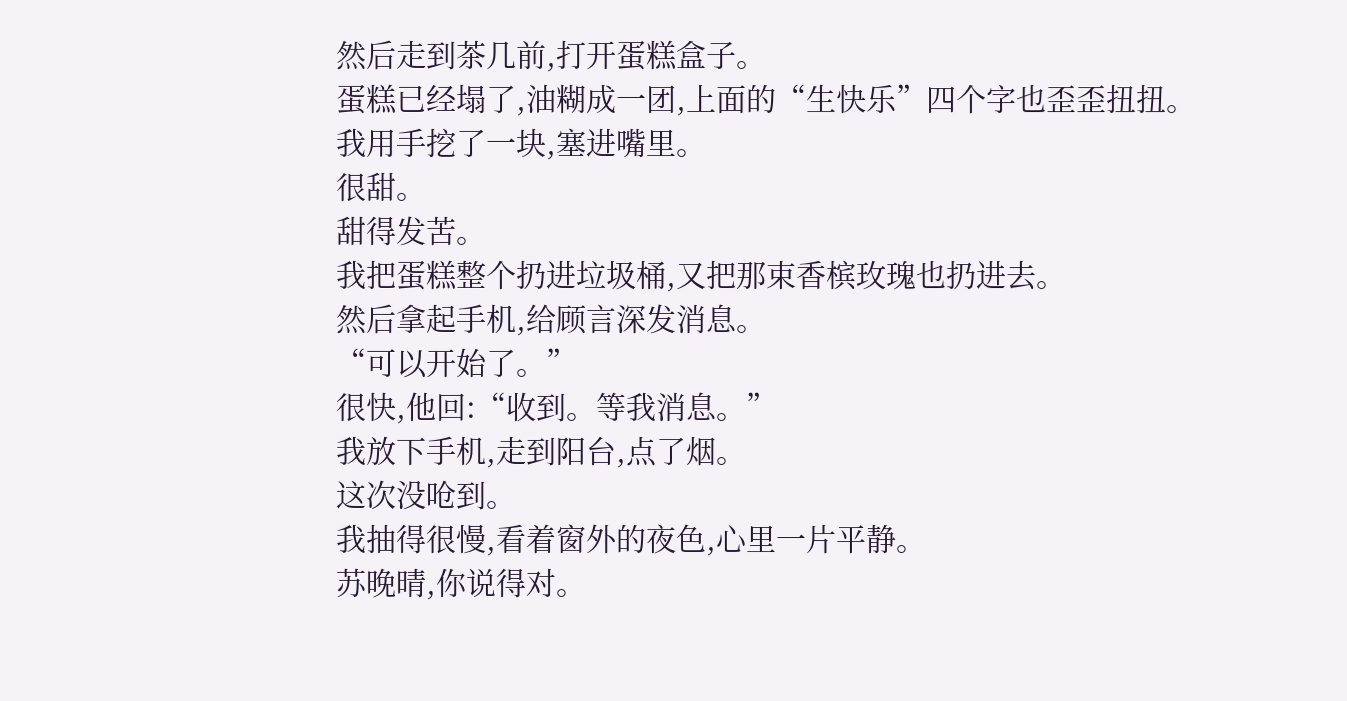然后走到茶几前,打开蛋糕盒子。
蛋糕已经塌了,油糊成一团,上面的“生快乐”四个字也歪歪扭扭。
我用手挖了一块,塞进嘴里。
很甜。
甜得发苦。
我把蛋糕整个扔进垃圾桶,又把那束香槟玫瑰也扔进去。
然后拿起手机,给顾言深发消息。
“可以开始了。”
很快,他回:“收到。等我消息。”
我放下手机,走到阳台,点了烟。
这次没呛到。
我抽得很慢,看着窗外的夜色,心里一片平静。
苏晚晴,你说得对。